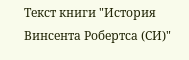Текст книги "История Винсента Робертса (СИ)"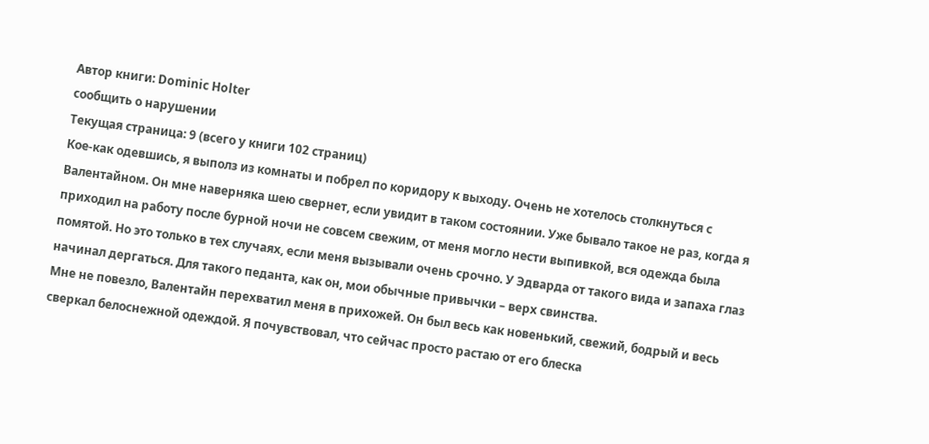Автор книги: Dominic Holter
сообщить о нарушении
Текущая страница: 9 (всего у книги 102 страниц)
Кое-как одевшись, я выполз из комнаты и побрел по коридору к выходу. Очень не хотелось столкнуться с Валентайном. Он мне наверняка шею свернет, если увидит в таком состоянии. Уже бывало такое не раз, когда я приходил на работу после бурной ночи не совсем свежим, от меня могло нести выпивкой, вся одежда была помятой. Но это только в тех случаях, если меня вызывали очень срочно. У Эдварда от такого вида и запаха глаз начинал дергаться. Для такого педанта, как он, мои обычные привычки – верх свинства.
Мне не повезло, Валентайн перехватил меня в прихожей. Он был весь как новенький, свежий, бодрый и весь сверкал белоснежной одеждой. Я почувствовал, что сейчас просто растаю от его блеска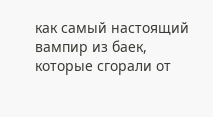как самый настоящий вампир из баек, которые сгорали от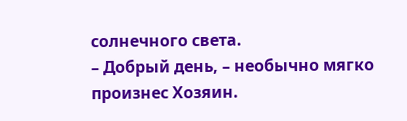солнечного света.
– Добрый день, – необычно мягко произнес Хозяин.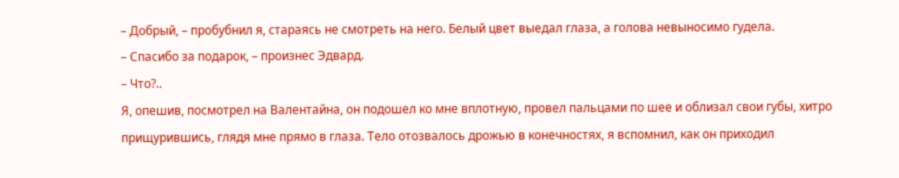– Добрый, – пробубнил я, стараясь не смотреть на него. Белый цвет выедал глаза, а голова невыносимо гудела.
– Спасибо за подарок, – произнес Эдвард.
– Что?..
Я, опешив, посмотрел на Валентайна, он подошел ко мне вплотную, провел пальцами по шее и облизал свои губы, хитро прищурившись, глядя мне прямо в глаза. Тело отозвалось дрожью в конечностях, я вспомнил, как он приходил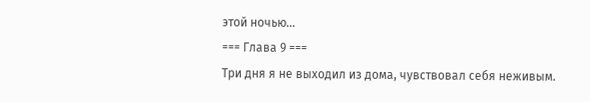этой ночью…
=== Глава 9 ===
Три дня я не выходил из дома, чувствовал себя неживым.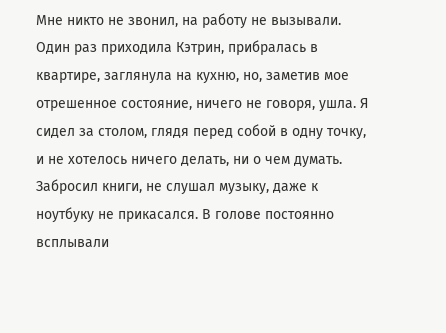Мне никто не звонил, на работу не вызывали. Один раз приходила Кэтрин, прибралась в квартире, заглянула на кухню, но, заметив мое отрешенное состояние, ничего не говоря, ушла. Я сидел за столом, глядя перед собой в одну точку, и не хотелось ничего делать, ни о чем думать. Забросил книги, не слушал музыку, даже к ноутбуку не прикасался. В голове постоянно всплывали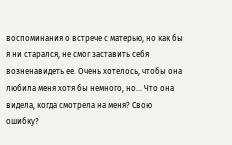воспоминания о встрече с матерью, но как бы я ни старался, не смог заставить себя возненавидеть ее. Очень хотелось, чтобы она любила меня хотя бы немного, но… Что она видела, когда смотрела на меня? Свою ошибку?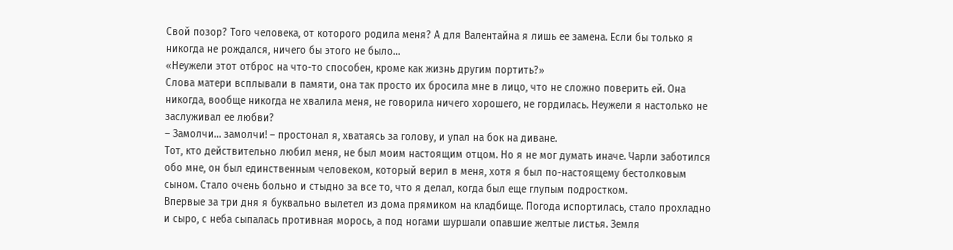Свой позор? Того человека, от которого родила меня? А для Валентайна я лишь ее замена. Если бы только я никогда не рождался, ничего бы этого не было…
«Неужели этот отброс на что-то способен, кроме как жизнь другим портить?»
Слова матери всплывали в памяти, она так просто их бросила мне в лицо, что не сложно поверить ей. Она никогда, вообще никогда не хвалила меня, не говорила ничего хорошего, не гордилась. Неужели я настолько не заслуживал ее любви?
– Замолчи… замолчи! – простонал я, хватаясь за голову, и упал на бок на диване.
Тот, кто действительно любил меня, не был моим настоящим отцом. Но я не мог думать иначе. Чарли заботился обо мне, он был единственным человеком, который верил в меня, хотя я был по-настоящему бестолковым сыном. Стало очень больно и стыдно за все то, что я делал, когда был еще глупым подростком.
Впервые за три дня я буквально вылетел из дома прямиком на кладбище. Погода испортилась, стало прохладно и сыро, с неба сыпалась противная морось, а под ногами шуршали опавшие желтые листья. Земля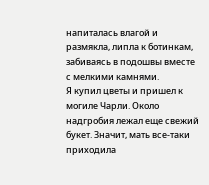напиталась влагой и размякла, липла к ботинкам, забиваясь в подошвы вместе с мелкими камнями.
Я купил цветы и пришел к могиле Чарли. Около надгробия лежал еще свежий букет. Значит, мать все-таки приходила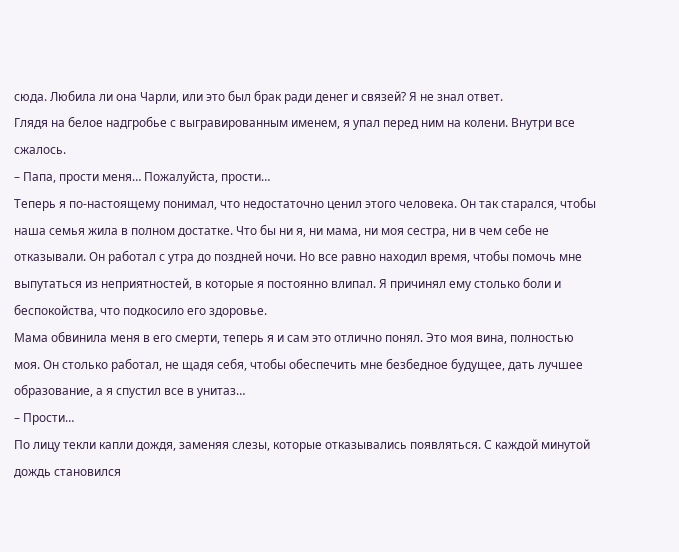сюда. Любила ли она Чарли, или это был брак ради денег и связей? Я не знал ответ.
Глядя на белое надгробье с выгравированным именем, я упал перед ним на колени. Внутри все сжалось.
– Папа, прости меня… Пожалуйста, прости…
Теперь я по-настоящему понимал, что недостаточно ценил этого человека. Он так старался, чтобы наша семья жила в полном достатке. Что бы ни я, ни мама, ни моя сестра, ни в чем себе не отказывали. Он работал с утра до поздней ночи. Но все равно находил время, чтобы помочь мне выпутаться из неприятностей, в которые я постоянно влипал. Я причинял ему столько боли и беспокойства, что подкосило его здоровье.
Мама обвинила меня в его смерти, теперь я и сам это отлично понял. Это моя вина, полностью моя. Он столько работал, не щадя себя, чтобы обеспечить мне безбедное будущее, дать лучшее образование, а я спустил все в унитаз…
– Прости…
По лицу текли капли дождя, заменяя слезы, которые отказывались появляться. С каждой минутой дождь становился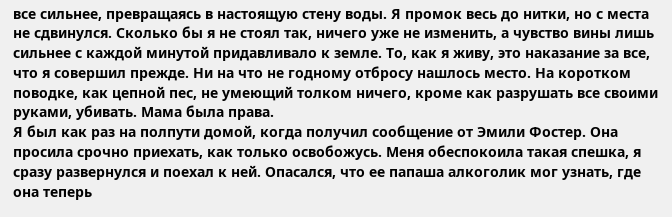все сильнее, превращаясь в настоящую стену воды. Я промок весь до нитки, но с места не сдвинулся. Сколько бы я не стоял так, ничего уже не изменить, а чувство вины лишь сильнее с каждой минутой придавливало к земле. То, как я живу, это наказание за все, что я совершил прежде. Ни на что не годному отбросу нашлось место. На коротком поводке, как цепной пес, не умеющий толком ничего, кроме как разрушать все своими руками, убивать. Мама была права.
Я был как раз на полпути домой, когда получил сообщение от Эмили Фостер. Она просила срочно приехать, как только освобожусь. Меня обеспокоила такая спешка, я сразу развернулся и поехал к ней. Опасался, что ее папаша алкоголик мог узнать, где она теперь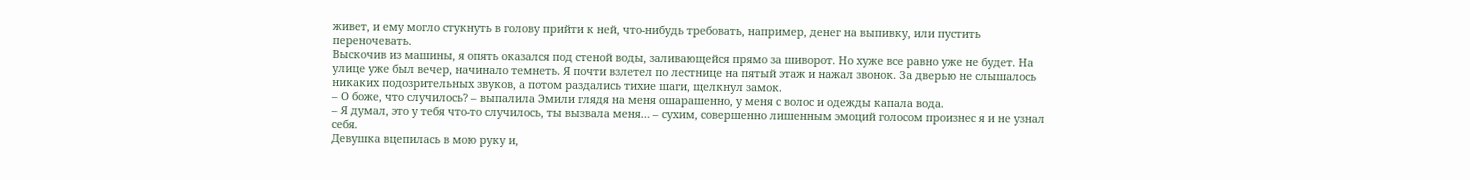живет, и ему могло стукнуть в голову прийти к ней, что-нибудь требовать, например, денег на выпивку, или пустить переночевать.
Выскочив из машины, я опять оказался под стеной воды, заливающейся прямо за шиворот. Но хуже все равно уже не будет. На улице уже был вечер, начинало темнеть. Я почти взлетел по лестнице на пятый этаж и нажал звонок. За дверью не слышалось никаких подозрительных звуков, а потом раздались тихие шаги, щелкнул замок.
– О боже, что случилось? – выпалила Эмили глядя на меня ошарашенно, у меня с волос и одежды капала вода.
– Я думал, это у тебя что-то случилось, ты вызвала меня… – сухим, совершенно лишенным эмоций голосом произнес я и не узнал себя.
Девушка вцепилась в мою руку и,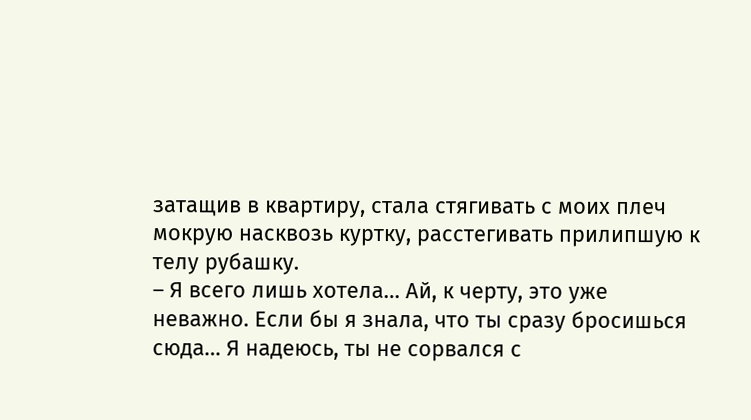затащив в квартиру, стала стягивать с моих плеч мокрую насквозь куртку, расстегивать прилипшую к телу рубашку.
– Я всего лишь хотела… Ай, к черту, это уже неважно. Если бы я знала, что ты сразу бросишься сюда… Я надеюсь, ты не сорвался с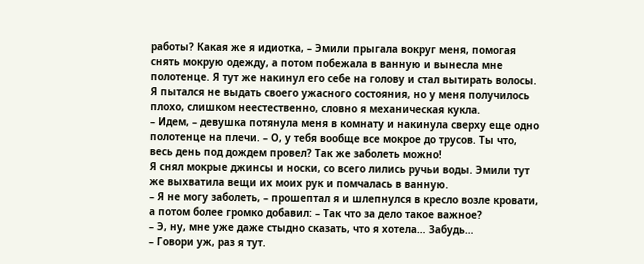работы? Какая же я идиотка, – Эмили прыгала вокруг меня, помогая снять мокрую одежду, а потом побежала в ванную и вынесла мне полотенце. Я тут же накинул его себе на голову и стал вытирать волосы. Я пытался не выдать своего ужасного состояния, но у меня получилось плохо, слишком неестественно, словно я механическая кукла.
– Идем, – девушка потянула меня в комнату и накинула сверху еще одно полотенце на плечи. – О, у тебя вообще все мокрое до трусов. Ты что, весь день под дождем провел? Так же заболеть можно!
Я снял мокрые джинсы и носки, со всего лились ручьи воды. Эмили тут же выхватила вещи их моих рук и помчалась в ванную.
– Я не могу заболеть, – прошептал я и шлепнулся в кресло возле кровати, а потом более громко добавил: – Так что за дело такое важное?
– Э, ну, мне уже даже стыдно сказать, что я хотела… Забудь…
– Говори уж, раз я тут.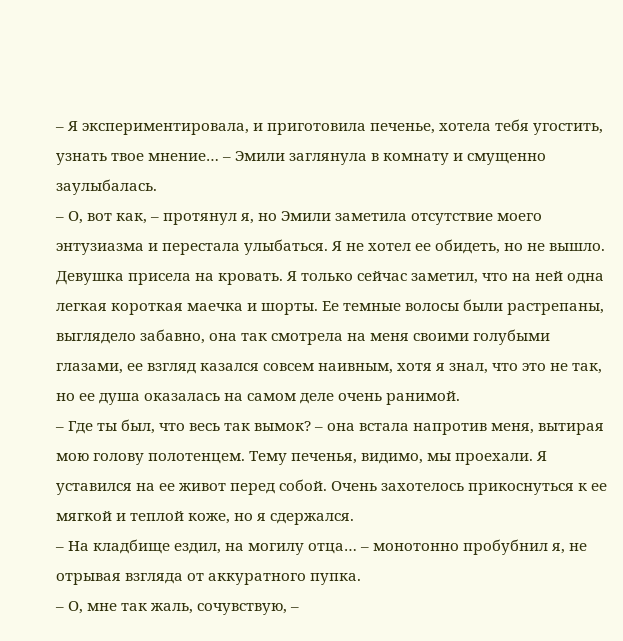– Я экспериментировала, и приготовила печенье, хотела тебя угостить, узнать твое мнение… – Эмили заглянула в комнату и смущенно заулыбалась.
– О, вот как, – протянул я, но Эмили заметила отсутствие моего энтузиазма и перестала улыбаться. Я не хотел ее обидеть, но не вышло.
Девушка присела на кровать. Я только сейчас заметил, что на ней одна легкая короткая маечка и шорты. Ее темные волосы были растрепаны, выглядело забавно, она так смотрела на меня своими голубыми глазами, ее взгляд казался совсем наивным, хотя я знал, что это не так, но ее душа оказалась на самом деле очень ранимой.
– Где ты был, что весь так вымок? – она встала напротив меня, вытирая мою голову полотенцем. Тему печенья, видимо, мы проехали. Я уставился на ее живот перед собой. Очень захотелось прикоснуться к ее мягкой и теплой коже, но я сдержался.
– На кладбище ездил, на могилу отца… – монотонно пробубнил я, не отрывая взгляда от аккуратного пупка.
– О, мне так жаль, сочувствую, –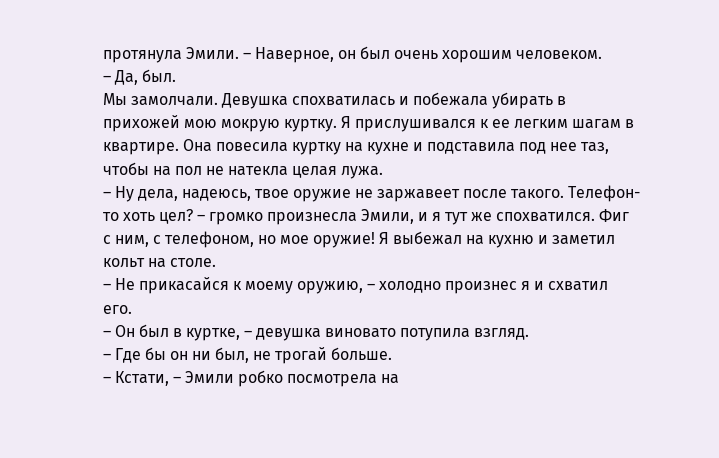протянула Эмили. – Наверное, он был очень хорошим человеком.
– Да, был.
Мы замолчали. Девушка спохватилась и побежала убирать в прихожей мою мокрую куртку. Я прислушивался к ее легким шагам в квартире. Она повесила куртку на кухне и подставила под нее таз, чтобы на пол не натекла целая лужа.
– Ну дела, надеюсь, твое оружие не заржавеет после такого. Телефон-то хоть цел? – громко произнесла Эмили, и я тут же спохватился. Фиг с ним, с телефоном, но мое оружие! Я выбежал на кухню и заметил кольт на столе.
– Не прикасайся к моему оружию, – холодно произнес я и схватил его.
– Он был в куртке, – девушка виновато потупила взгляд.
– Где бы он ни был, не трогай больше.
– Кстати, – Эмили робко посмотрела на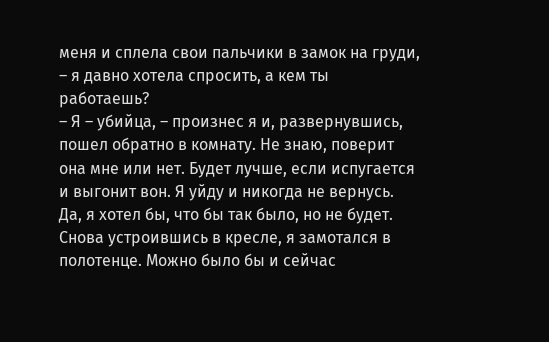меня и сплела свои пальчики в замок на груди, – я давно хотела спросить, а кем ты работаешь?
– Я – убийца, – произнес я и, развернувшись, пошел обратно в комнату. Не знаю, поверит она мне или нет. Будет лучше, если испугается и выгонит вон. Я уйду и никогда не вернусь. Да, я хотел бы, что бы так было, но не будет.
Снова устроившись в кресле, я замотался в полотенце. Можно было бы и сейчас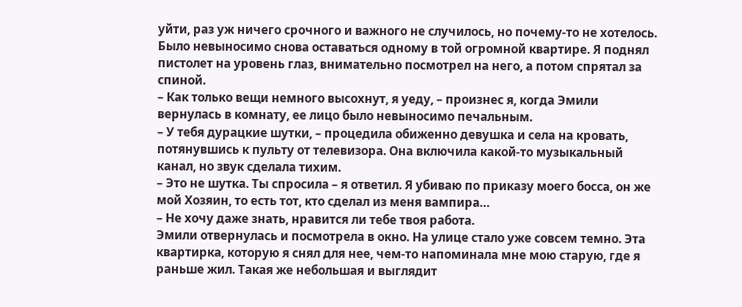уйти, раз уж ничего срочного и важного не случилось, но почему-то не хотелось. Было невыносимо снова оставаться одному в той огромной квартире. Я поднял пистолет на уровень глаз, внимательно посмотрел на него, а потом спрятал за спиной.
– Как только вещи немного высохнут, я уеду, – произнес я, когда Эмили вернулась в комнату, ее лицо было невыносимо печальным.
– У тебя дурацкие шутки, – процедила обиженно девушка и села на кровать, потянувшись к пульту от телевизора. Она включила какой-то музыкальный канал, но звук сделала тихим.
– Это не шутка. Ты спросила – я ответил. Я убиваю по приказу моего босса, он же мой Хозяин, то есть тот, кто сделал из меня вампира…
– Не хочу даже знать, нравится ли тебе твоя работа.
Эмили отвернулась и посмотрела в окно. На улице стало уже совсем темно. Эта квартирка, которую я снял для нее, чем-то напоминала мне мою старую, где я раньше жил. Такая же небольшая и выглядит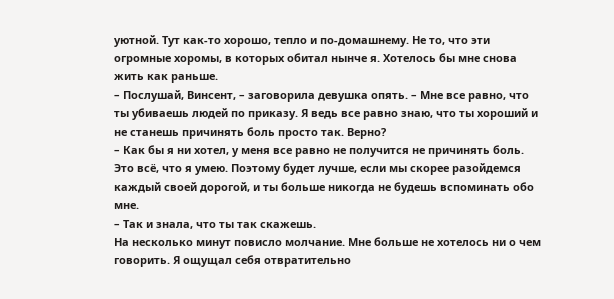уютной. Тут как-то хорошо, тепло и по-домашнему. Не то, что эти огромные хоромы, в которых обитал нынче я. Хотелось бы мне снова жить как раньше.
– Послушай, Винсент, – заговорила девушка опять. – Мне все равно, что ты убиваешь людей по приказу. Я ведь все равно знаю, что ты хороший и не станешь причинять боль просто так. Верно?
– Как бы я ни хотел, у меня все равно не получится не причинять боль. Это всё, что я умею. Поэтому будет лучше, если мы скорее разойдемся каждый своей дорогой, и ты больше никогда не будешь вспоминать обо мне.
– Так и знала, что ты так скажешь.
На несколько минут повисло молчание. Мне больше не хотелось ни о чем говорить. Я ощущал себя отвратительно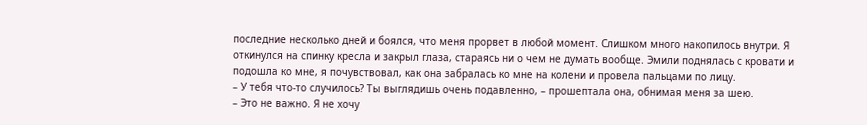последние несколько дней и боялся, что меня прорвет в любой момент. Слишком много накопилось внутри. Я откинулся на спинку кресла и закрыл глаза, стараясь ни о чем не думать вообще. Эмили поднялась с кровати и подошла ко мне, я почувствовал, как она забралась ко мне на колени и провела пальцами по лицу.
– У тебя что-то случилось? Ты выглядишь очень подавленно, – прошептала она, обнимая меня за шею.
– Это не важно. Я не хочу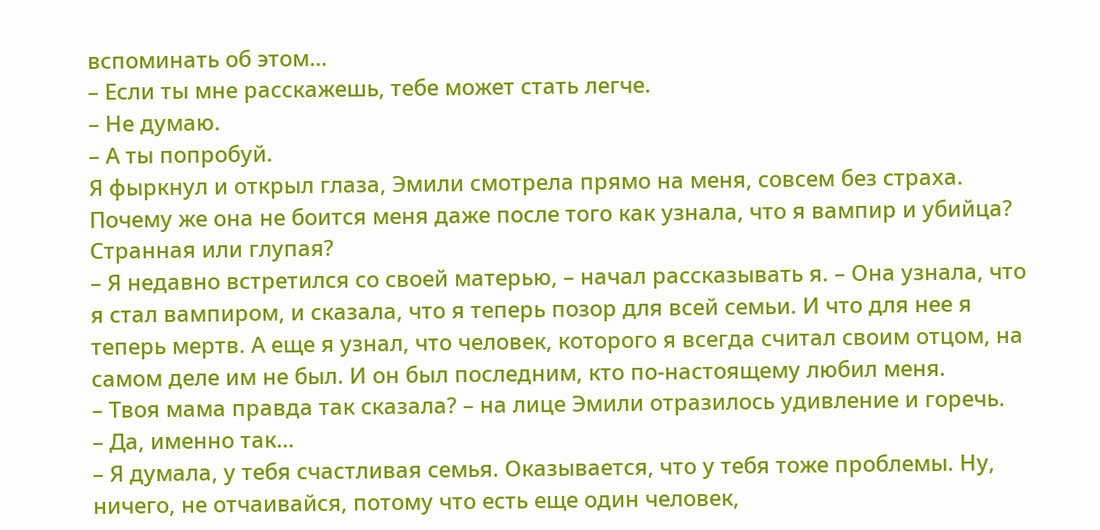вспоминать об этом…
– Если ты мне расскажешь, тебе может стать легче.
– Не думаю.
– А ты попробуй.
Я фыркнул и открыл глаза, Эмили смотрела прямо на меня, совсем без страха. Почему же она не боится меня даже после того как узнала, что я вампир и убийца? Странная или глупая?
– Я недавно встретился со своей матерью, – начал рассказывать я. – Она узнала, что я стал вампиром, и сказала, что я теперь позор для всей семьи. И что для нее я теперь мертв. А еще я узнал, что человек, которого я всегда считал своим отцом, на самом деле им не был. И он был последним, кто по-настоящему любил меня.
– Твоя мама правда так сказала? – на лице Эмили отразилось удивление и горечь.
– Да, именно так…
– Я думала, у тебя счастливая семья. Оказывается, что у тебя тоже проблемы. Ну, ничего, не отчаивайся, потому что есть еще один человек,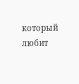который любит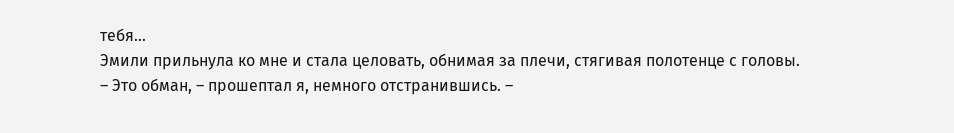тебя…
Эмили прильнула ко мне и стала целовать, обнимая за плечи, стягивая полотенце с головы.
– Это обман, – прошептал я, немного отстранившись. –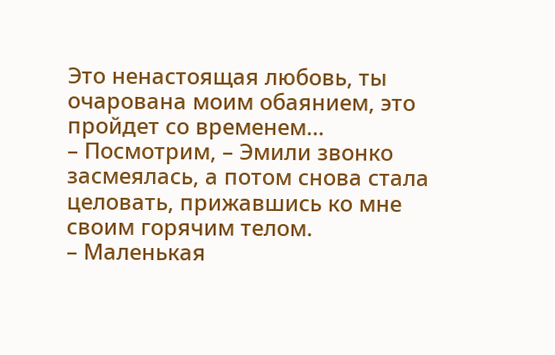Это ненастоящая любовь, ты очарована моим обаянием, это пройдет со временем…
– Посмотрим, – Эмили звонко засмеялась, а потом снова стала целовать, прижавшись ко мне своим горячим телом.
– Маленькая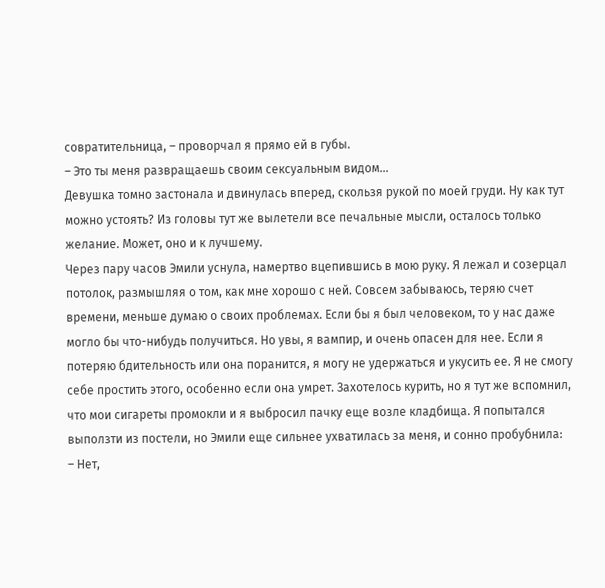совратительница, – проворчал я прямо ей в губы.
– Это ты меня развращаешь своим сексуальным видом…
Девушка томно застонала и двинулась вперед, скользя рукой по моей груди. Ну как тут можно устоять? Из головы тут же вылетели все печальные мысли, осталось только желание. Может, оно и к лучшему.
Через пару часов Эмили уснула, намертво вцепившись в мою руку. Я лежал и созерцал потолок, размышляя о том, как мне хорошо с ней. Совсем забываюсь, теряю счет времени, меньше думаю о своих проблемах. Если бы я был человеком, то у нас даже могло бы что-нибудь получиться. Но увы, я вампир, и очень опасен для нее. Если я потеряю бдительность или она поранится, я могу не удержаться и укусить ее. Я не смогу себе простить этого, особенно если она умрет. Захотелось курить, но я тут же вспомнил, что мои сигареты промокли и я выбросил пачку еще возле кладбища. Я попытался выползти из постели, но Эмили еще сильнее ухватилась за меня, и сонно пробубнила:
– Нет,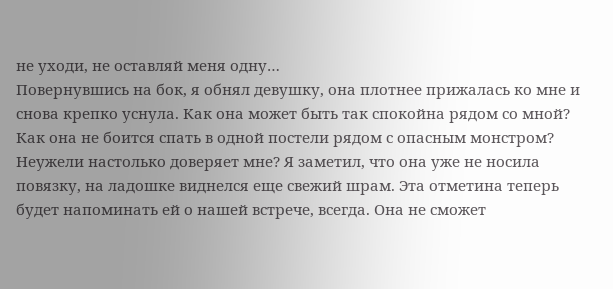не уходи, не оставляй меня одну…
Повернувшись на бок, я обнял девушку, она плотнее прижалась ко мне и снова крепко уснула. Как она может быть так спокойна рядом со мной? Как она не боится спать в одной постели рядом с опасным монстром? Неужели настолько доверяет мне? Я заметил, что она уже не носила повязку, на ладошке виднелся еще свежий шрам. Эта отметина теперь будет напоминать ей о нашей встрече, всегда. Она не сможет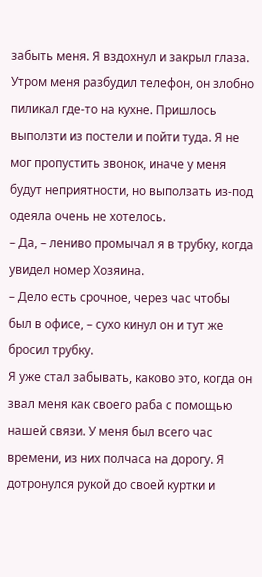забыть меня. Я вздохнул и закрыл глаза.
Утром меня разбудил телефон, он злобно пиликал где-то на кухне. Пришлось выползти из постели и пойти туда. Я не мог пропустить звонок, иначе у меня будут неприятности, но выползать из-под одеяла очень не хотелось.
– Да, – лениво промычал я в трубку, когда увидел номер Хозяина.
– Дело есть срочное, через час чтобы был в офисе, – сухо кинул он и тут же бросил трубку.
Я уже стал забывать, каково это, когда он звал меня как своего раба с помощью нашей связи. У меня был всего час времени, из них полчаса на дорогу. Я дотронулся рукой до своей куртки и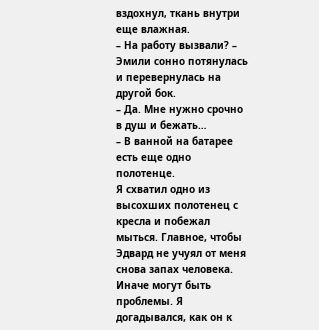вздохнул, ткань внутри еще влажная.
– На работу вызвали? – Эмили сонно потянулась и перевернулась на другой бок.
– Да. Мне нужно срочно в душ и бежать…
– В ванной на батарее есть еще одно полотенце.
Я схватил одно из высохших полотенец с кресла и побежал мыться. Главное, чтобы Эдвард не учуял от меня снова запах человека. Иначе могут быть проблемы. Я догадывался, как он к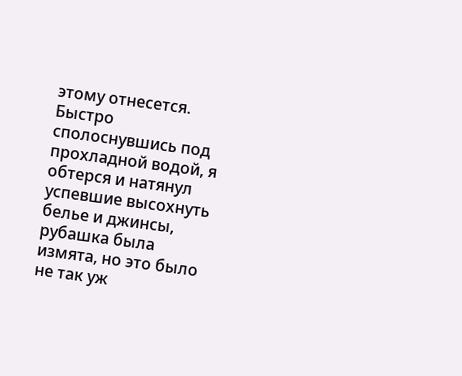этому отнесется. Быстро сполоснувшись под прохладной водой, я обтерся и натянул успевшие высохнуть белье и джинсы, рубашка была измята, но это было не так уж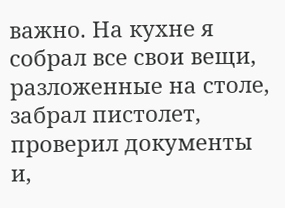важно. На кухне я собрал все свои вещи, разложенные на столе, забрал пистолет, проверил документы и,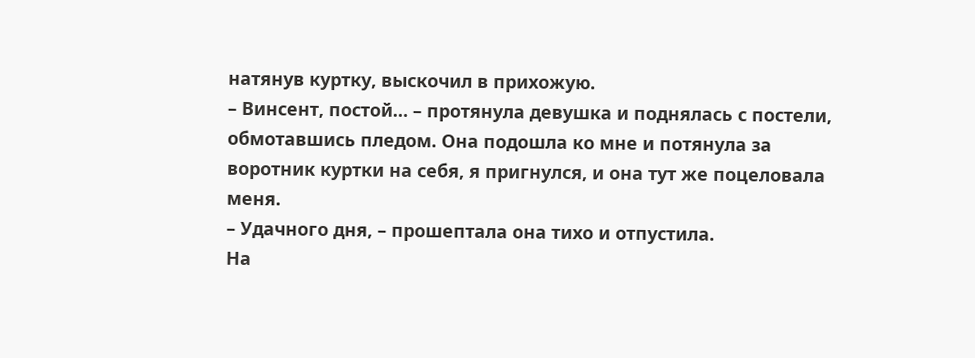натянув куртку, выскочил в прихожую.
– Винсент, постой… – протянула девушка и поднялась с постели, обмотавшись пледом. Она подошла ко мне и потянула за воротник куртки на себя, я пригнулся, и она тут же поцеловала меня.
– Удачного дня, – прошептала она тихо и отпустила.
На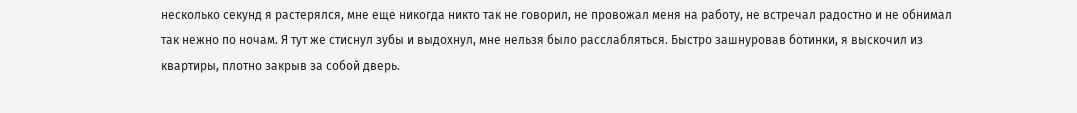несколько секунд я растерялся, мне еще никогда никто так не говорил, не провожал меня на работу, не встречал радостно и не обнимал так нежно по ночам. Я тут же стиснул зубы и выдохнул, мне нельзя было расслабляться. Быстро зашнуровав ботинки, я выскочил из квартиры, плотно закрыв за собой дверь.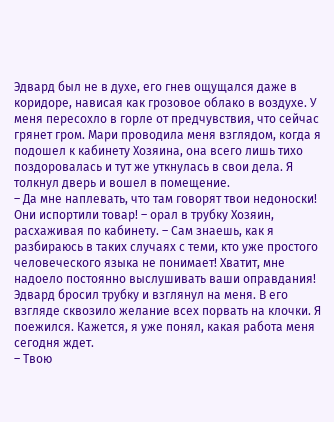Эдвард был не в духе, его гнев ощущался даже в коридоре, нависая как грозовое облако в воздухе. У меня пересохло в горле от предчувствия, что сейчас грянет гром. Мари проводила меня взглядом, когда я подошел к кабинету Хозяина, она всего лишь тихо поздоровалась и тут же уткнулась в свои дела. Я толкнул дверь и вошел в помещение.
– Да мне наплевать, что там говорят твои недоноски! Они испортили товар! – орал в трубку Хозяин, расхаживая по кабинету. – Сам знаешь, как я разбираюсь в таких случаях с теми, кто уже простого человеческого языка не понимает! Хватит, мне надоело постоянно выслушивать ваши оправдания!
Эдвард бросил трубку и взглянул на меня. В его взгляде сквозило желание всех порвать на клочки. Я поежился. Кажется, я уже понял, какая работа меня сегодня ждет.
– Твою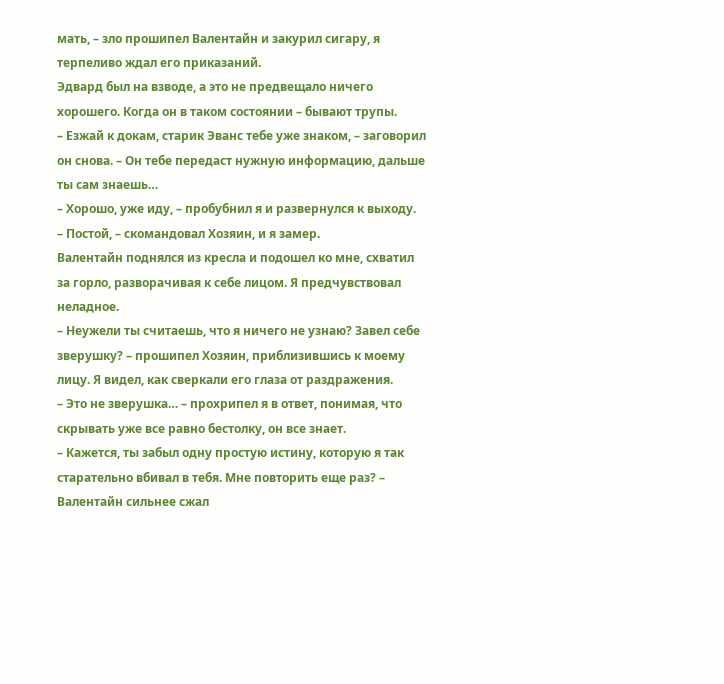мать, – зло прошипел Валентайн и закурил сигару, я терпеливо ждал его приказаний.
Эдвард был на взводе, а это не предвещало ничего хорошего. Когда он в таком состоянии – бывают трупы.
– Езжай к докам, старик Эванс тебе уже знаком, – заговорил он снова. – Он тебе передаст нужную информацию, дальше ты сам знаешь…
– Хорошо, уже иду, – пробубнил я и развернулся к выходу.
– Постой, – скомандовал Хозяин, и я замер.
Валентайн поднялся из кресла и подошел ко мне, схватил за горло, разворачивая к себе лицом. Я предчувствовал неладное.
– Неужели ты считаешь, что я ничего не узнаю? Завел себе зверушку? – прошипел Хозяин, приблизившись к моему лицу. Я видел, как сверкали его глаза от раздражения.
– Это не зверушка… – прохрипел я в ответ, понимая, что скрывать уже все равно бестолку, он все знает.
– Кажется, ты забыл одну простую истину, которую я так старательно вбивал в тебя. Мне повторить еще раз? – Валентайн сильнее сжал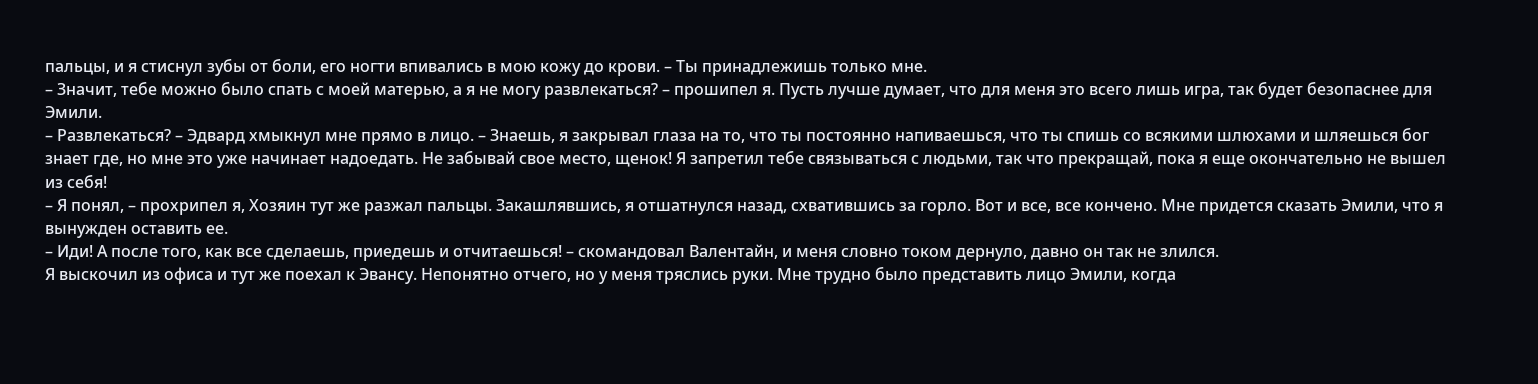пальцы, и я стиснул зубы от боли, его ногти впивались в мою кожу до крови. – Ты принадлежишь только мне.
– Значит, тебе можно было спать с моей матерью, а я не могу развлекаться? – прошипел я. Пусть лучше думает, что для меня это всего лишь игра, так будет безопаснее для Эмили.
– Развлекаться? – Эдвард хмыкнул мне прямо в лицо. – Знаешь, я закрывал глаза на то, что ты постоянно напиваешься, что ты спишь со всякими шлюхами и шляешься бог знает где, но мне это уже начинает надоедать. Не забывай свое место, щенок! Я запретил тебе связываться с людьми, так что прекращай, пока я еще окончательно не вышел из себя!
– Я понял, – прохрипел я, Хозяин тут же разжал пальцы. Закашлявшись, я отшатнулся назад, схватившись за горло. Вот и все, все кончено. Мне придется сказать Эмили, что я вынужден оставить ее.
– Иди! А после того, как все сделаешь, приедешь и отчитаешься! – скомандовал Валентайн, и меня словно током дернуло, давно он так не злился.
Я выскочил из офиса и тут же поехал к Эвансу. Непонятно отчего, но у меня тряслись руки. Мне трудно было представить лицо Эмили, когда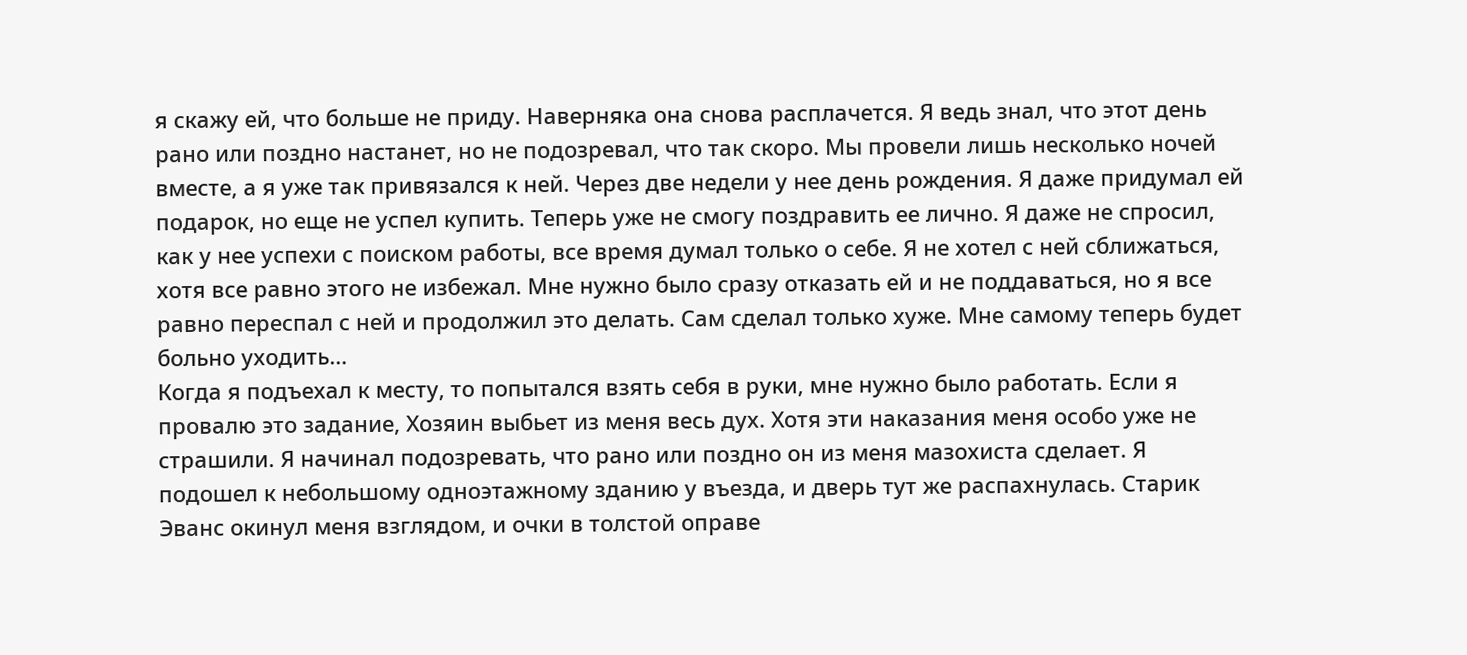я скажу ей, что больше не приду. Наверняка она снова расплачется. Я ведь знал, что этот день рано или поздно настанет, но не подозревал, что так скоро. Мы провели лишь несколько ночей вместе, а я уже так привязался к ней. Через две недели у нее день рождения. Я даже придумал ей подарок, но еще не успел купить. Теперь уже не смогу поздравить ее лично. Я даже не спросил, как у нее успехи с поиском работы, все время думал только о себе. Я не хотел с ней сближаться, хотя все равно этого не избежал. Мне нужно было сразу отказать ей и не поддаваться, но я все равно переспал с ней и продолжил это делать. Сам сделал только хуже. Мне самому теперь будет больно уходить…
Когда я подъехал к месту, то попытался взять себя в руки, мне нужно было работать. Если я провалю это задание, Хозяин выбьет из меня весь дух. Хотя эти наказания меня особо уже не страшили. Я начинал подозревать, что рано или поздно он из меня мазохиста сделает. Я подошел к небольшому одноэтажному зданию у въезда, и дверь тут же распахнулась. Старик Эванс окинул меня взглядом, и очки в толстой оправе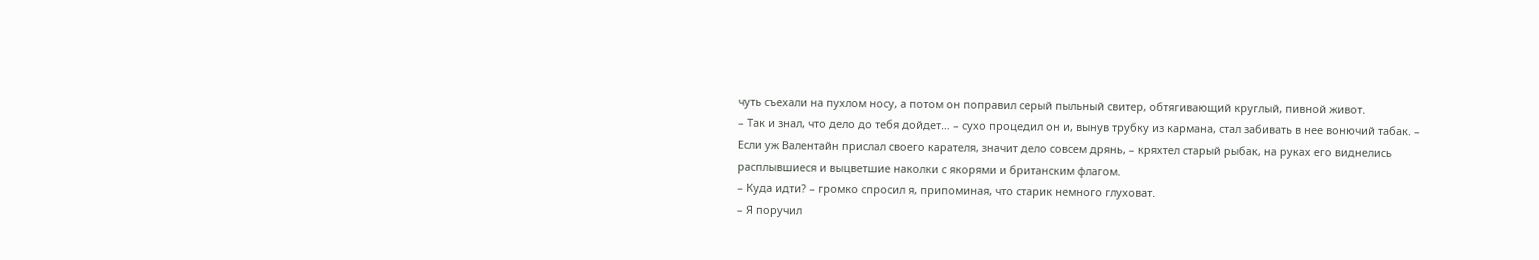чуть съехали на пухлом носу, а потом он поправил серый пыльный свитер, обтягивающий круглый, пивной живот.
– Так и знал, что дело до тебя дойдет… – сухо процедил он и, вынув трубку из кармана, стал забивать в нее вонючий табак. – Если уж Валентайн прислал своего карателя, значит дело совсем дрянь, – кряхтел старый рыбак, на руках его виднелись расплывшиеся и выцветшие наколки с якорями и британским флагом.
– Куда идти? – громко спросил я, припоминая, что старик немного глуховат.
– Я поручил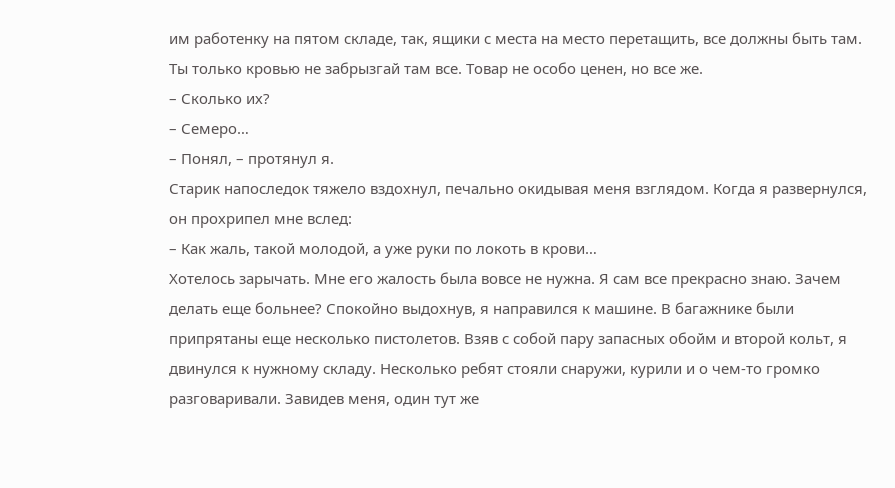им работенку на пятом складе, так, ящики с места на место перетащить, все должны быть там. Ты только кровью не забрызгай там все. Товар не особо ценен, но все же.
– Сколько их?
– Семеро…
– Понял, – протянул я.
Старик напоследок тяжело вздохнул, печально окидывая меня взглядом. Когда я развернулся, он прохрипел мне вслед:
– Как жаль, такой молодой, а уже руки по локоть в крови…
Хотелось зарычать. Мне его жалость была вовсе не нужна. Я сам все прекрасно знаю. Зачем делать еще больнее? Спокойно выдохнув, я направился к машине. В багажнике были припрятаны еще несколько пистолетов. Взяв с собой пару запасных обойм и второй кольт, я двинулся к нужному складу. Несколько ребят стояли снаружи, курили и о чем-то громко разговаривали. Завидев меня, один тут же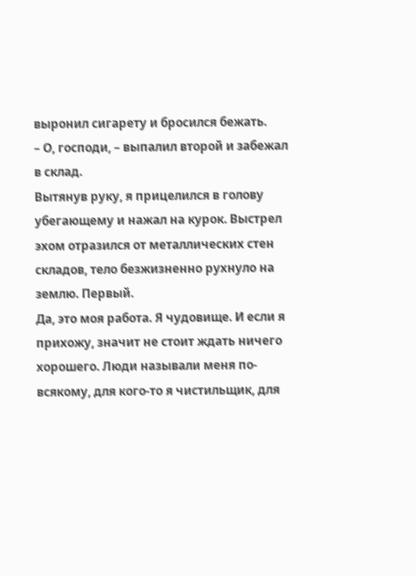выронил сигарету и бросился бежать.
– О, господи, – выпалил второй и забежал в склад.
Вытянув руку, я прицелился в голову убегающему и нажал на курок. Выстрел эхом отразился от металлических стен складов, тело безжизненно рухнуло на землю. Первый.
Да, это моя работа. Я чудовище. И если я прихожу, значит не стоит ждать ничего хорошего. Люди называли меня по-всякому, для кого-то я чистильщик, для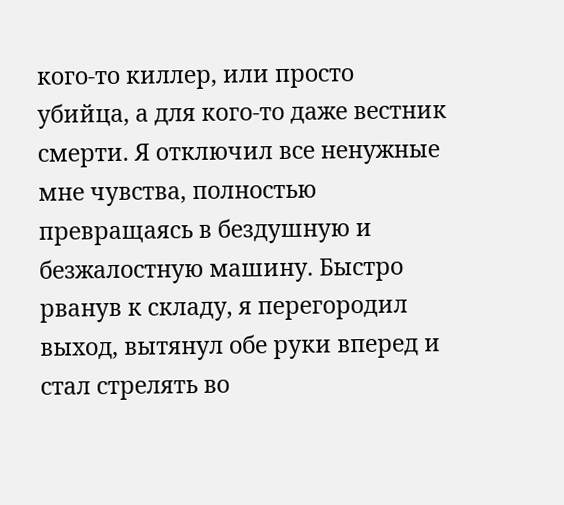кого-то киллер, или просто убийца, а для кого-то даже вестник смерти. Я отключил все ненужные мне чувства, полностью превращаясь в бездушную и безжалостную машину. Быстро рванув к складу, я перегородил выход, вытянул обе руки вперед и стал стрелять во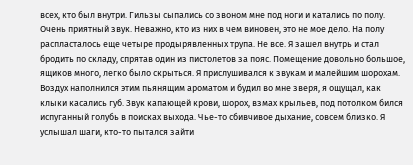всех, кто был внутри. Гильзы сыпались со звоном мне под ноги и катались по полу. Очень приятный звук. Неважно, кто из них в чем виновен, это не мое дело. На полу распласталось еще четыре продырявленных трупа. Не все. Я зашел внутрь и стал бродить по складу, спрятав один из пистолетов за пояс. Помещение довольно большое, ящиков много, легко было скрыться. Я прислушивался к звукам и малейшим шорохам. Воздух наполнился этим пьянящим ароматом и будил во мне зверя, я ощущал, как клыки касались губ. Звук капающей крови, шорох, взмах крыльев, под потолком бился испуганный голубь в поисках выхода. Чье-то сбивчивое дыхание, совсем близко. Я услышал шаги, кто-то пытался зайти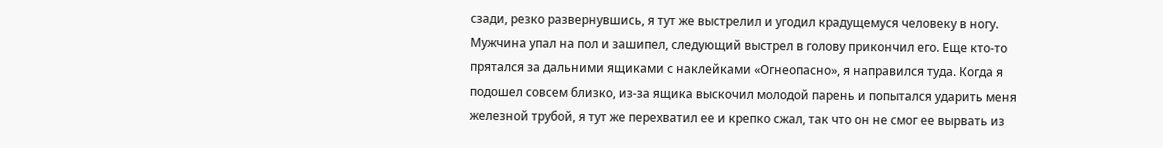сзади, резко развернувшись, я тут же выстрелил и угодил крадущемуся человеку в ногу. Мужчина упал на пол и зашипел, следующий выстрел в голову прикончил его. Еще кто-то прятался за дальними ящиками с наклейками «Огнеопасно», я направился туда. Когда я подошел совсем близко, из-за ящика выскочил молодой парень и попытался ударить меня железной трубой, я тут же перехватил ее и крепко сжал, так что он не смог ее вырвать из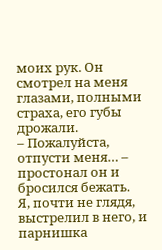моих рук. Он смотрел на меня глазами, полными страха, его губы дрожали.
– Пожалуйста, отпусти меня… – простонал он и бросился бежать.
Я, почти не глядя, выстрелил в него, и парнишка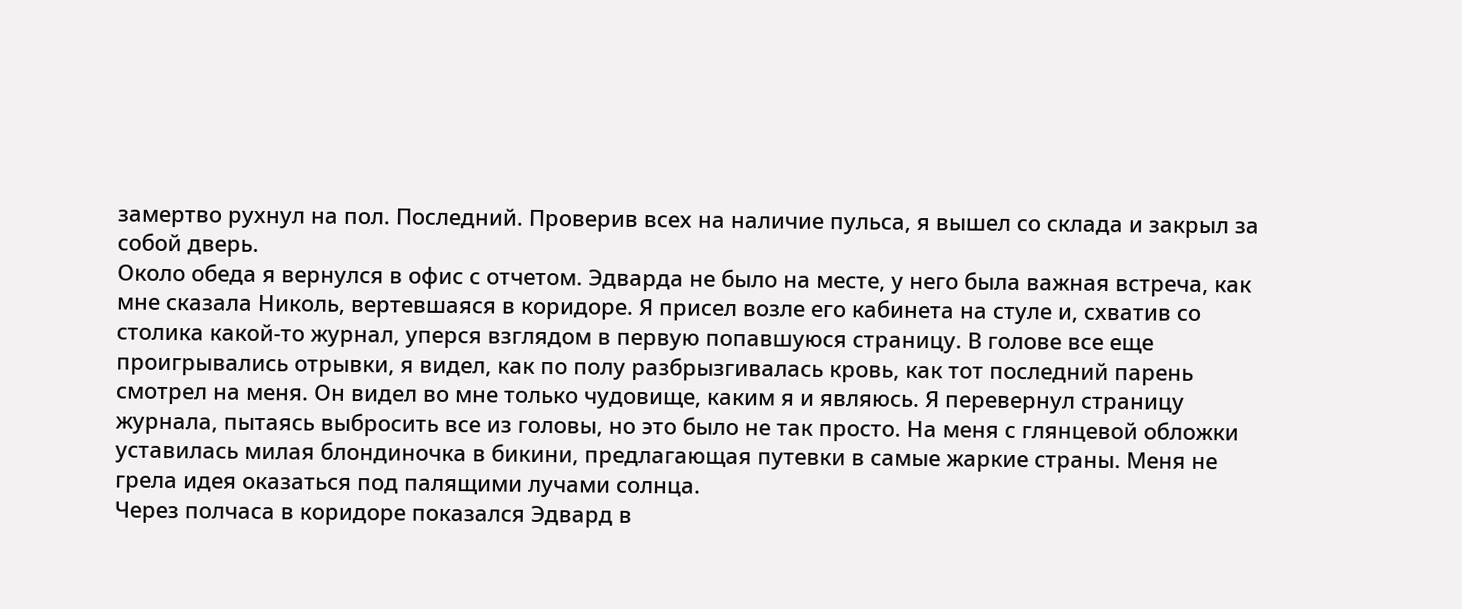замертво рухнул на пол. Последний. Проверив всех на наличие пульса, я вышел со склада и закрыл за собой дверь.
Около обеда я вернулся в офис с отчетом. Эдварда не было на месте, у него была важная встреча, как мне сказала Николь, вертевшаяся в коридоре. Я присел возле его кабинета на стуле и, схватив со столика какой-то журнал, уперся взглядом в первую попавшуюся страницу. В голове все еще проигрывались отрывки, я видел, как по полу разбрызгивалась кровь, как тот последний парень смотрел на меня. Он видел во мне только чудовище, каким я и являюсь. Я перевернул страницу журнала, пытаясь выбросить все из головы, но это было не так просто. На меня с глянцевой обложки уставилась милая блондиночка в бикини, предлагающая путевки в самые жаркие страны. Меня не грела идея оказаться под палящими лучами солнца.
Через полчаса в коридоре показался Эдвард в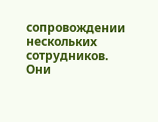сопровождении нескольких сотрудников. Они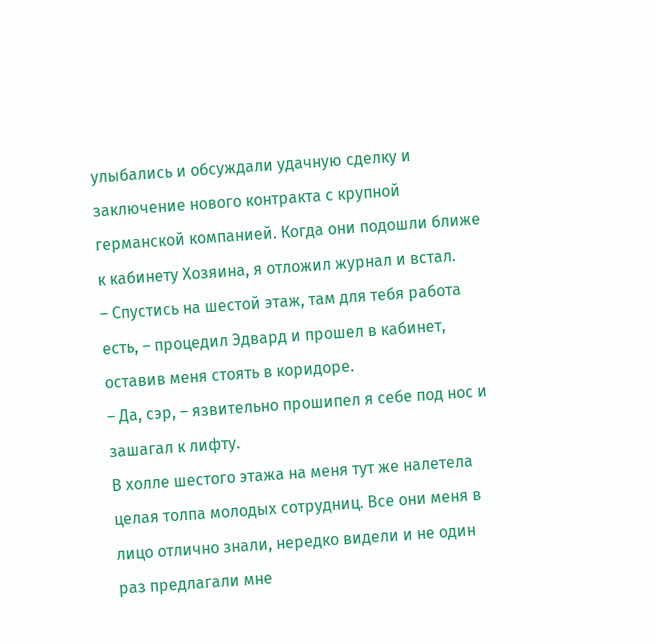улыбались и обсуждали удачную сделку и заключение нового контракта с крупной германской компанией. Когда они подошли ближе к кабинету Хозяина, я отложил журнал и встал.
– Спустись на шестой этаж, там для тебя работа есть, – процедил Эдвард и прошел в кабинет, оставив меня стоять в коридоре.
– Да, сэр, – язвительно прошипел я себе под нос и зашагал к лифту.
В холле шестого этажа на меня тут же налетела целая толпа молодых сотрудниц. Все они меня в лицо отлично знали, нередко видели и не один раз предлагали мне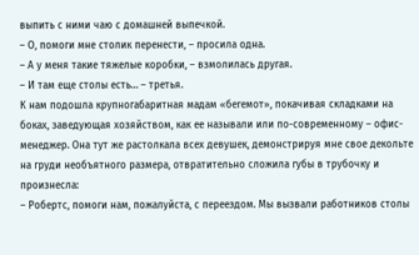выпить с ними чаю с домашней выпечкой.
– О, помоги мне столик перенести, – просила одна.
– А у меня такие тяжелые коробки, – взмолилась другая.
– И там еще столы есть… – третья.
К нам подошла крупногабаритная мадам «бегемот», покачивая складками на боках, заведующая хозяйством, как ее называли или по-современному – офис-менеджер. Она тут же растолкала всех девушек, демонстрируя мне свое декольте на груди необъятного размера, отвратительно сложила губы в трубочку и произнесла:
– Робертс, помоги нам, пожалуйста, с переездом. Мы вызвали работников столы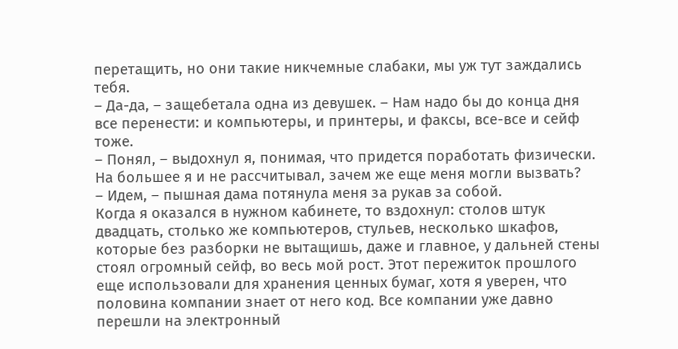перетащить, но они такие никчемные слабаки, мы уж тут заждались тебя.
– Да-да, – защебетала одна из девушек. – Нам надо бы до конца дня все перенести: и компьютеры, и принтеры, и факсы, все-все и сейф тоже.
– Понял, – выдохнул я, понимая, что придется поработать физически. На большее я и не рассчитывал, зачем же еще меня могли вызвать?
– Идем, – пышная дама потянула меня за рукав за собой.
Когда я оказался в нужном кабинете, то вздохнул: столов штук двадцать, столько же компьютеров, стульев, несколько шкафов, которые без разборки не вытащишь, даже и главное, у дальней стены стоял огромный сейф, во весь мой рост. Этот пережиток прошлого еще использовали для хранения ценных бумаг, хотя я уверен, что половина компании знает от него код. Все компании уже давно перешли на электронный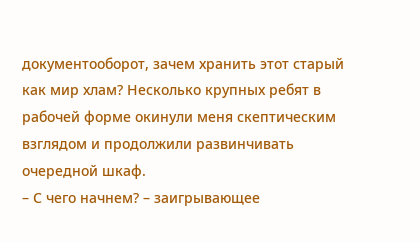документооборот, зачем хранить этот старый как мир хлам? Несколько крупных ребят в рабочей форме окинули меня скептическим взглядом и продолжили развинчивать очередной шкаф.
– С чего начнем? – заигрывающее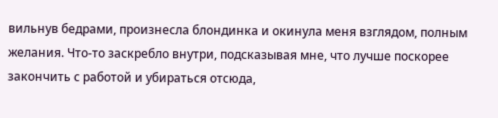вильнув бедрами, произнесла блондинка и окинула меня взглядом, полным желания. Что-то заскребло внутри, подсказывая мне, что лучше поскорее закончить с работой и убираться отсюда,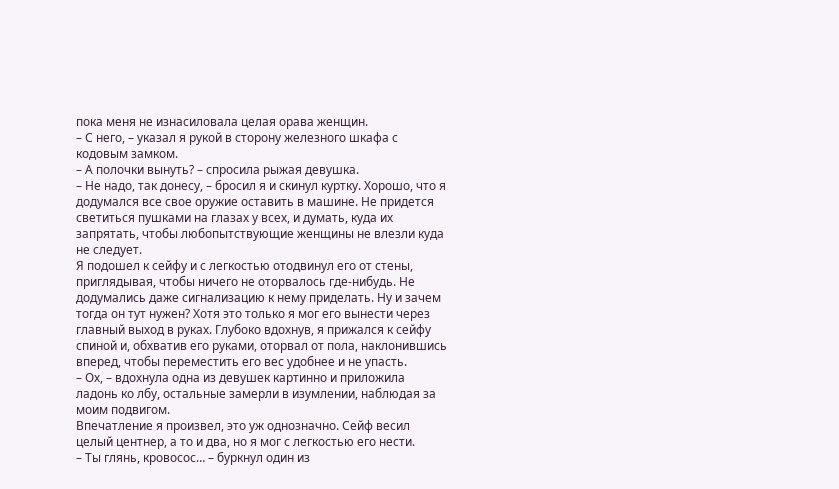пока меня не изнасиловала целая орава женщин.
– С него, – указал я рукой в сторону железного шкафа с кодовым замком.
– А полочки вынуть? – спросила рыжая девушка.
– Не надо, так донесу, – бросил я и скинул куртку. Хорошо, что я додумался все свое оружие оставить в машине. Не придется светиться пушками на глазах у всех, и думать, куда их запрятать, чтобы любопытствующие женщины не влезли куда не следует.
Я подошел к сейфу и с легкостью отодвинул его от стены, приглядывая, чтобы ничего не оторвалось где-нибудь. Не додумались даже сигнализацию к нему приделать. Ну и зачем тогда он тут нужен? Хотя это только я мог его вынести через главный выход в руках. Глубоко вдохнув, я прижался к сейфу спиной и, обхватив его руками, оторвал от пола, наклонившись вперед, чтобы переместить его вес удобнее и не упасть.
– Ох, – вдохнула одна из девушек картинно и приложила ладонь ко лбу, остальные замерли в изумлении, наблюдая за моим подвигом.
Впечатление я произвел, это уж однозначно. Сейф весил целый центнер, а то и два, но я мог с легкостью его нести.
– Ты глянь, кровосос… – буркнул один из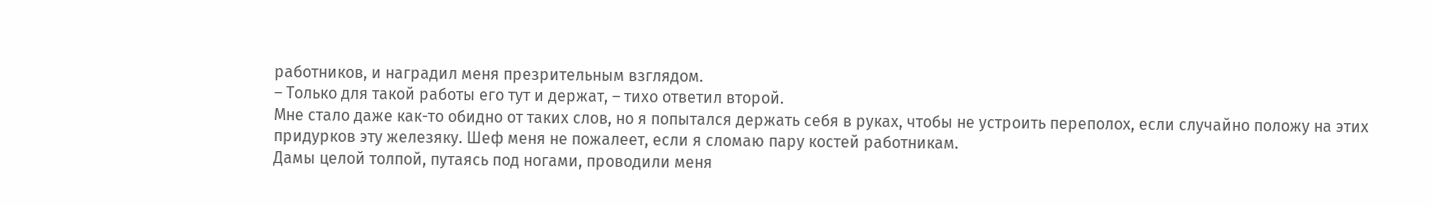работников, и наградил меня презрительным взглядом.
– Только для такой работы его тут и держат, – тихо ответил второй.
Мне стало даже как-то обидно от таких слов, но я попытался держать себя в руках, чтобы не устроить переполох, если случайно положу на этих придурков эту железяку. Шеф меня не пожалеет, если я сломаю пару костей работникам.
Дамы целой толпой, путаясь под ногами, проводили меня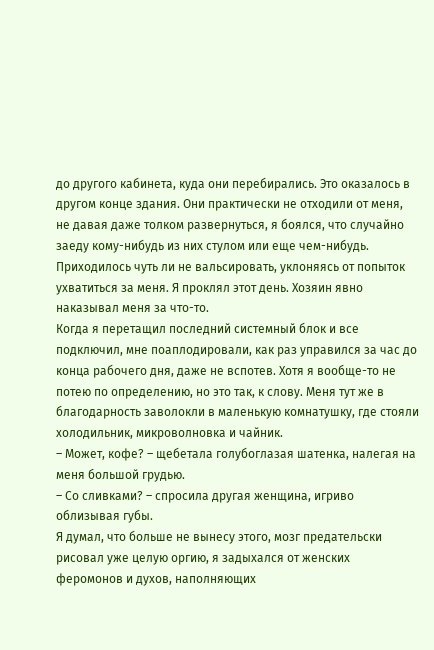до другого кабинета, куда они перебирались. Это оказалось в другом конце здания. Они практически не отходили от меня, не давая даже толком развернуться, я боялся, что случайно заеду кому-нибудь из них стулом или еще чем-нибудь. Приходилось чуть ли не вальсировать, уклоняясь от попыток ухватиться за меня. Я проклял этот день. Хозяин явно наказывал меня за что-то.
Когда я перетащил последний системный блок и все подключил, мне поаплодировали, как раз управился за час до конца рабочего дня, даже не вспотев. Хотя я вообще-то не потею по определению, но это так, к слову. Меня тут же в благодарность заволокли в маленькую комнатушку, где стояли холодильник, микроволновка и чайник.
– Может, кофе? – щебетала голубоглазая шатенка, налегая на меня большой грудью.
– Со сливками? – спросила другая женщина, игриво облизывая губы.
Я думал, что больше не вынесу этого, мозг предательски рисовал уже целую оргию, я задыхался от женских феромонов и духов, наполняющих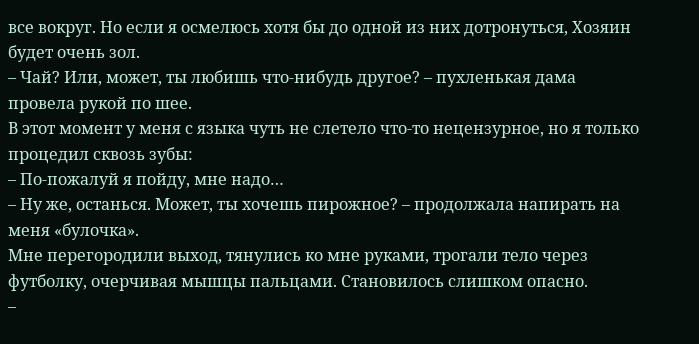все вокруг. Но если я осмелюсь хотя бы до одной из них дотронуться, Хозяин будет очень зол.
– Чай? Или, может, ты любишь что-нибудь другое? – пухленькая дама провела рукой по шее.
В этот момент у меня с языка чуть не слетело что-то нецензурное, но я только процедил сквозь зубы:
– По-пожалуй я пойду, мне надо…
– Ну же, останься. Может, ты хочешь пирожное? – продолжала напирать на меня «булочка».
Мне перегородили выход, тянулись ко мне руками, трогали тело через футболку, очерчивая мышцы пальцами. Становилось слишком опасно.
–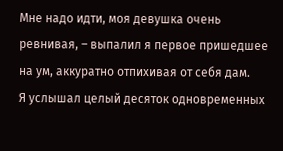Мне надо идти, моя девушка очень ревнивая, – выпалил я первое пришедшее на ум, аккуратно отпихивая от себя дам.
Я услышал целый десяток одновременных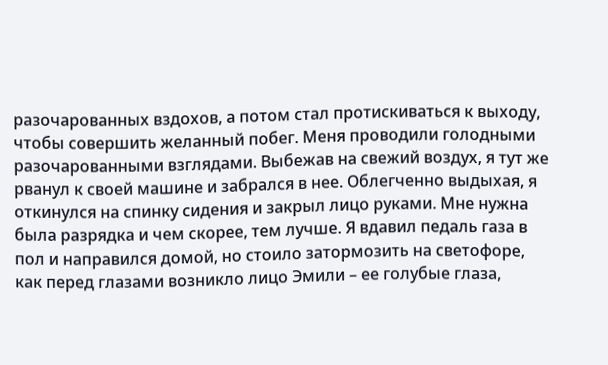разочарованных вздохов, а потом стал протискиваться к выходу, чтобы совершить желанный побег. Меня проводили голодными разочарованными взглядами. Выбежав на свежий воздух, я тут же рванул к своей машине и забрался в нее. Облегченно выдыхая, я откинулся на спинку сидения и закрыл лицо руками. Мне нужна была разрядка и чем скорее, тем лучше. Я вдавил педаль газа в пол и направился домой, но стоило затормозить на светофоре, как перед глазами возникло лицо Эмили – ее голубые глаза,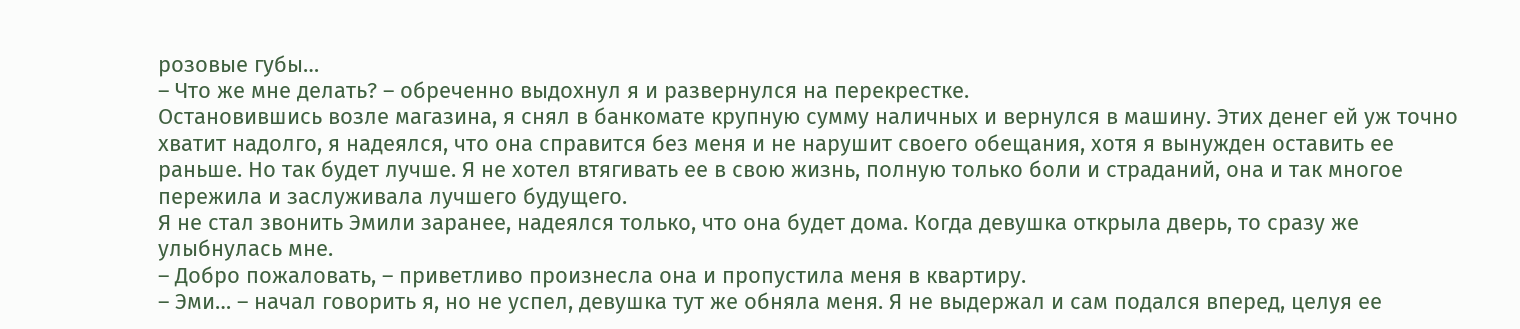розовые губы…
– Что же мне делать? – обреченно выдохнул я и развернулся на перекрестке.
Остановившись возле магазина, я снял в банкомате крупную сумму наличных и вернулся в машину. Этих денег ей уж точно хватит надолго, я надеялся, что она справится без меня и не нарушит своего обещания, хотя я вынужден оставить ее раньше. Но так будет лучше. Я не хотел втягивать ее в свою жизнь, полную только боли и страданий, она и так многое пережила и заслуживала лучшего будущего.
Я не стал звонить Эмили заранее, надеялся только, что она будет дома. Когда девушка открыла дверь, то сразу же улыбнулась мне.
– Добро пожаловать, – приветливо произнесла она и пропустила меня в квартиру.
– Эми… – начал говорить я, но не успел, девушка тут же обняла меня. Я не выдержал и сам подался вперед, целуя ее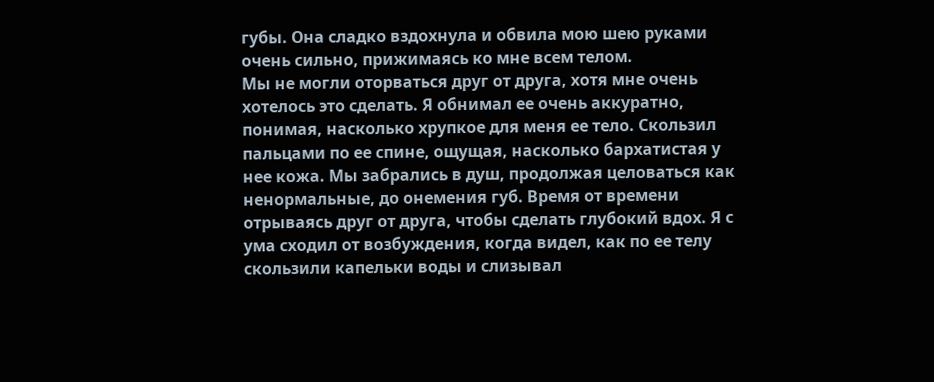губы. Она сладко вздохнула и обвила мою шею руками очень сильно, прижимаясь ко мне всем телом.
Мы не могли оторваться друг от друга, хотя мне очень хотелось это сделать. Я обнимал ее очень аккуратно, понимая, насколько хрупкое для меня ее тело. Скользил пальцами по ее спине, ощущая, насколько бархатистая у нее кожа. Мы забрались в душ, продолжая целоваться как ненормальные, до онемения губ. Время от времени отрываясь друг от друга, чтобы сделать глубокий вдох. Я с ума сходил от возбуждения, когда видел, как по ее телу скользили капельки воды и слизывал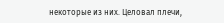некоторые из них. Целовал плечи,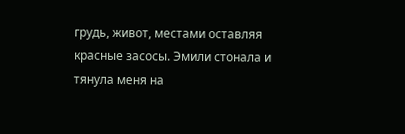грудь, живот, местами оставляя красные засосы. Эмили стонала и тянула меня на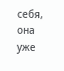себя, она уже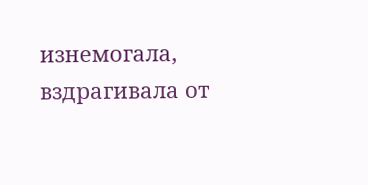изнемогала, вздрагивала от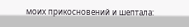моих прикосновений и шептала: